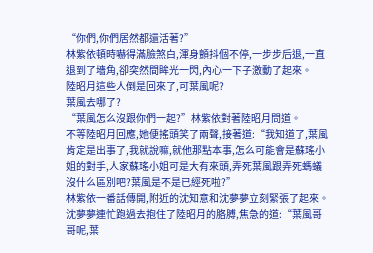“你們,你們居然都還活著?”
林紫依頓時嚇得滿臉煞白,渾身顫抖個不停,一步步后退,一直退到了墻角,卻突然間眸光一閃,內心一下子激動了起來。
陸昭月這些人倒是回來了,可葉風呢?
葉風去哪了?
“葉風怎么沒跟你們一起?”林紫依對著陸昭月問道。
不等陸昭月回應,她便搖頭笑了兩聲,接著道:“我知道了,葉風肯定是出事了,我就說嘛,就他那點本事,怎么可能會是蘇瑤小姐的對手,人家蘇瑤小姐可是大有來頭,弄死葉風跟弄死螞蟻沒什么區別吧?葉風是不是已經死啦?”
林紫依一番話傳開,附近的沈知意和沈夢夢立刻緊張了起來。
沈夢夢連忙跑過去抱住了陸昭月的胳膊,焦急的道:“葉風哥哥呢,葉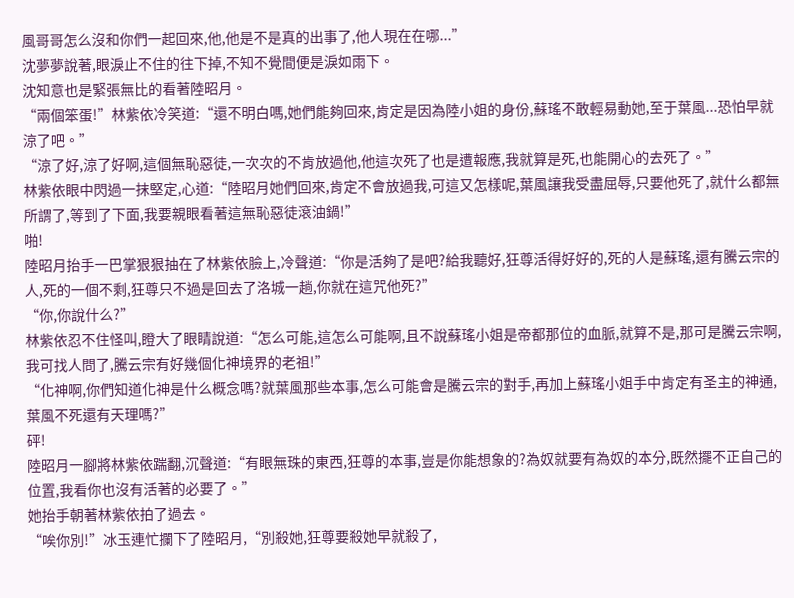風哥哥怎么沒和你們一起回來,他,他是不是真的出事了,他人現在在哪...”
沈夢夢說著,眼淚止不住的往下掉,不知不覺間便是淚如雨下。
沈知意也是緊張無比的看著陸昭月。
“兩個笨蛋!”林紫依冷笑道:“還不明白嗎,她們能夠回來,肯定是因為陸小姐的身份,蘇瑤不敢輕易動她,至于葉風...恐怕早就涼了吧。”
“涼了好,涼了好啊,這個無恥惡徒,一次次的不肯放過他,他這次死了也是遭報應,我就算是死,也能開心的去死了。”
林紫依眼中閃過一抹堅定,心道:“陸昭月她們回來,肯定不會放過我,可這又怎樣呢,葉風讓我受盡屈辱,只要他死了,就什么都無所謂了,等到了下面,我要親眼看著這無恥惡徒滾油鍋!”
啪!
陸昭月抬手一巴掌狠狠抽在了林紫依臉上,冷聲道:“你是活夠了是吧?給我聽好,狂尊活得好好的,死的人是蘇瑤,還有騰云宗的人,死的一個不剩,狂尊只不過是回去了洛城一趟,你就在這咒他死?”
“你,你說什么?”
林紫依忍不住怪叫,瞪大了眼睛說道:“怎么可能,這怎么可能啊,且不說蘇瑤小姐是帝都那位的血脈,就算不是,那可是騰云宗啊,我可找人問了,騰云宗有好幾個化神境界的老祖!”
“化神啊,你們知道化神是什么概念嗎?就葉風那些本事,怎么可能會是騰云宗的對手,再加上蘇瑤小姐手中肯定有圣主的神通,葉風不死還有天理嗎?”
砰!
陸昭月一腳將林紫依踹翻,沉聲道:“有眼無珠的東西,狂尊的本事,豈是你能想象的?為奴就要有為奴的本分,既然擺不正自己的位置,我看你也沒有活著的必要了。”
她抬手朝著林紫依拍了過去。
“唉你別!”冰玉連忙攔下了陸昭月,“別殺她,狂尊要殺她早就殺了,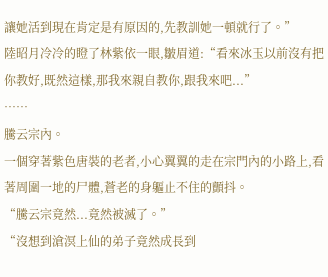讓她活到現在肯定是有原因的,先教訓她一頓就行了。”
陸昭月冷冷的瞪了林紫依一眼,皺眉道:“看來冰玉以前沒有把你教好,既然這樣,那我來親自教你,跟我來吧...”
……
騰云宗內。
一個穿著紫色唐裝的老者,小心翼翼的走在宗門內的小路上,看著周圍一地的尸體,蒼老的身軀止不住的顫抖。
“騰云宗竟然...竟然被滅了。”
“沒想到滄溟上仙的弟子竟然成長到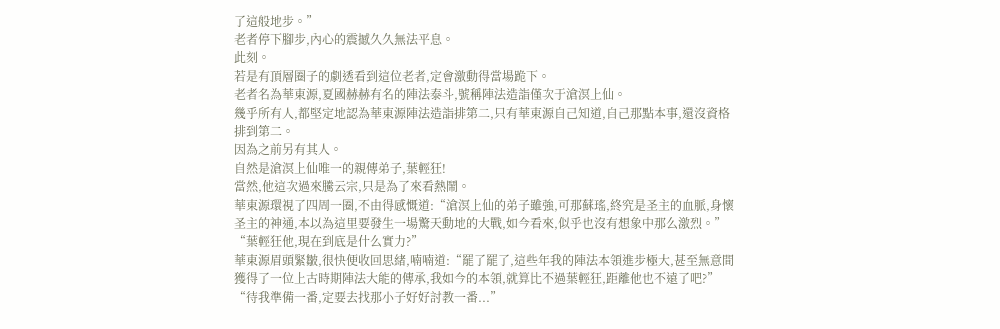了這般地步。”
老者停下腳步,內心的震撼久久無法平息。
此刻。
若是有頂層圈子的劇透看到這位老者,定會激動得當場跪下。
老者名為華東源,夏國赫赫有名的陣法泰斗,號稱陣法造詣僅次于滄溟上仙。
幾乎所有人,都堅定地認為華東源陣法造詣排第二,只有華東源自己知道,自己那點本事,還沒資格排到第二。
因為之前另有其人。
自然是滄溟上仙唯一的親傳弟子,葉輕狂!
當然,他這次過來騰云宗,只是為了來看熱鬧。
華東源環視了四周一圈,不由得感慨道:“滄溟上仙的弟子雖強,可那蘇瑤,終究是圣主的血脈,身懷圣主的神通,本以為這里要發生一場驚天動地的大戰,如今看來,似乎也沒有想象中那么激烈。”
“葉輕狂他,現在到底是什么實力?”
華東源眉頭緊皺,很快便收回思緒,喃喃道:“罷了罷了,這些年我的陣法本領進步極大,甚至無意間獲得了一位上古時期陣法大能的傳承,我如今的本領,就算比不過葉輕狂,距離他也不遠了吧?”
“待我準備一番,定要去找那小子好好討教一番...”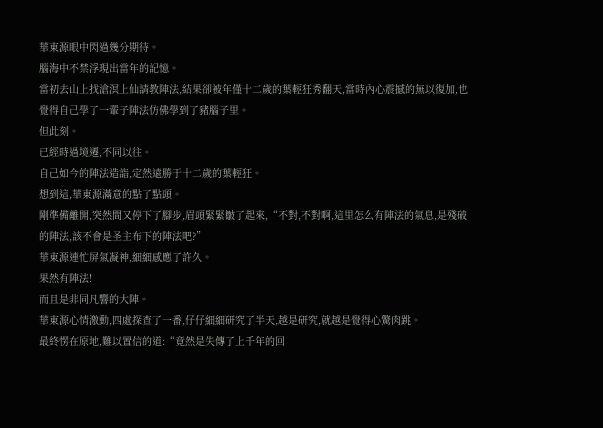華東源眼中閃過幾分期待。
腦海中不禁浮現出當年的記憶。
當初去山上找滄溟上仙請教陣法,結果卻被年僅十二歲的葉輕狂秀翻天,當時內心震撼的無以復加,也覺得自己學了一輩子陣法仿佛學到了豬腦子里。
但此刻。
已經時過境遷,不同以往。
自己如今的陣法造詣,定然遠勝于十二歲的葉輕狂。
想到這,華東源滿意的點了點頭。
剛準備離開,突然間又停下了腳步,眉頭緊緊皺了起來,“不對,不對啊,這里怎么有陣法的氣息,是殘破的陣法,該不會是圣主布下的陣法吧?”
華東源連忙屏氣凝神,細細感應了許久。
果然有陣法!
而且是非同凡響的大陣。
華東源心情激動,四處探查了一番,仔仔細細研究了半天,越是研究,就越是覺得心驚肉跳。
最終愣在原地,難以置信的道:“竟然是失傳了上千年的回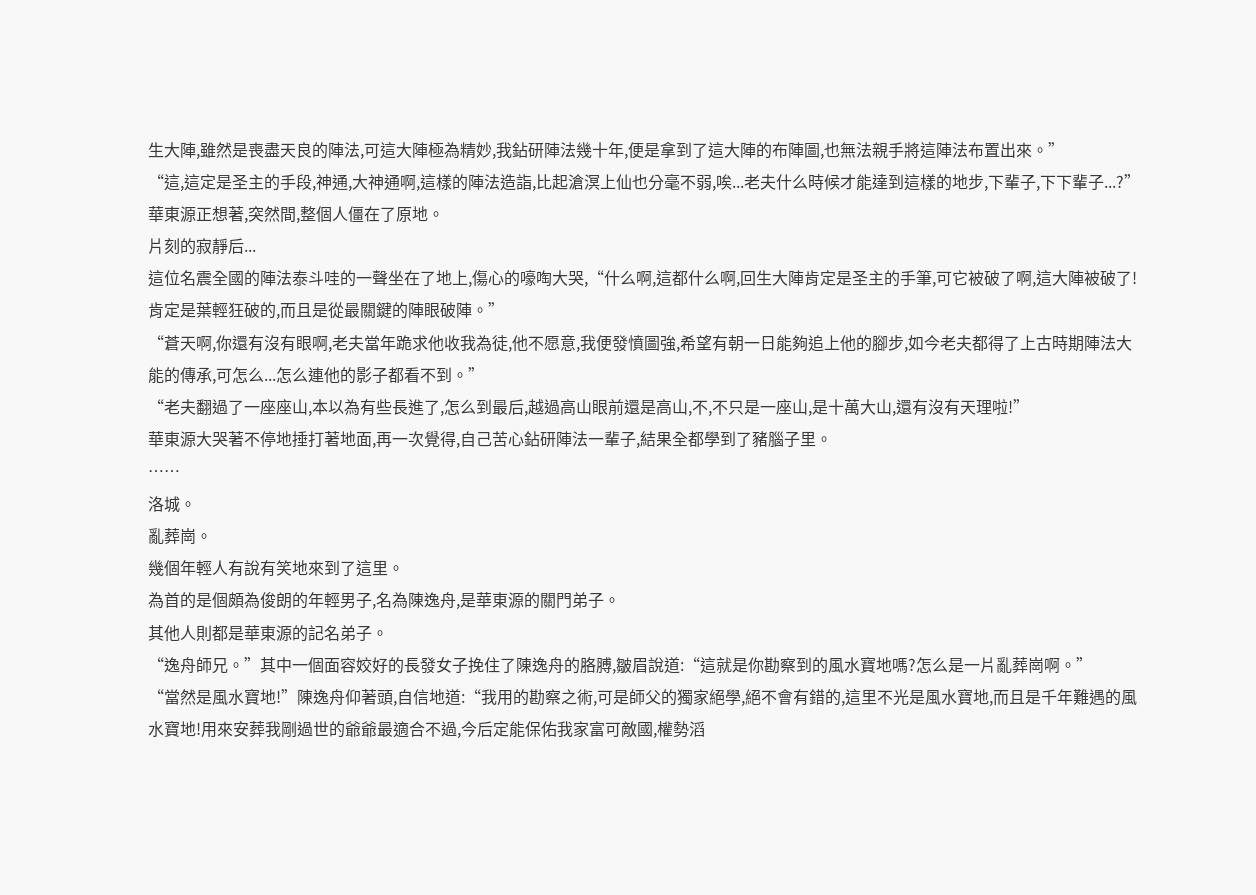生大陣,雖然是喪盡天良的陣法,可這大陣極為精妙,我鉆研陣法幾十年,便是拿到了這大陣的布陣圖,也無法親手將這陣法布置出來。”
“這,這定是圣主的手段,神通,大神通啊,這樣的陣法造詣,比起滄溟上仙也分毫不弱,唉...老夫什么時候才能達到這樣的地步,下輩子,下下輩子...?”
華東源正想著,突然間,整個人僵在了原地。
片刻的寂靜后...
這位名震全國的陣法泰斗哇的一聲坐在了地上,傷心的嚎啕大哭,“什么啊,這都什么啊,回生大陣肯定是圣主的手筆,可它被破了啊,這大陣被破了!肯定是葉輕狂破的,而且是從最關鍵的陣眼破陣。”
“蒼天啊,你還有沒有眼啊,老夫當年跪求他收我為徒,他不愿意,我便發憤圖強,希望有朝一日能夠追上他的腳步,如今老夫都得了上古時期陣法大能的傳承,可怎么...怎么連他的影子都看不到。”
“老夫翻過了一座座山,本以為有些長進了,怎么到最后,越過高山眼前還是高山,不,不只是一座山,是十萬大山,還有沒有天理啦!”
華東源大哭著不停地捶打著地面,再一次覺得,自己苦心鉆研陣法一輩子,結果全都學到了豬腦子里。
……
洛城。
亂葬崗。
幾個年輕人有說有笑地來到了這里。
為首的是個頗為俊朗的年輕男子,名為陳逸舟,是華東源的關門弟子。
其他人則都是華東源的記名弟子。
“逸舟師兄。”其中一個面容姣好的長發女子挽住了陳逸舟的胳膊,皺眉說道:“這就是你勘察到的風水寶地嗎?怎么是一片亂葬崗啊。”
“當然是風水寶地!”陳逸舟仰著頭,自信地道:“我用的勘察之術,可是師父的獨家絕學,絕不會有錯的,這里不光是風水寶地,而且是千年難遇的風水寶地!用來安葬我剛過世的爺爺最適合不過,今后定能保佑我家富可敵國,權勢滔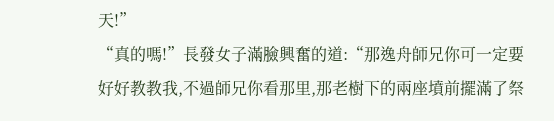天!”
“真的嗎!”長發女子滿臉興奮的道:“那逸舟師兄你可一定要好好教教我,不過師兄你看那里,那老樹下的兩座墳前擺滿了祭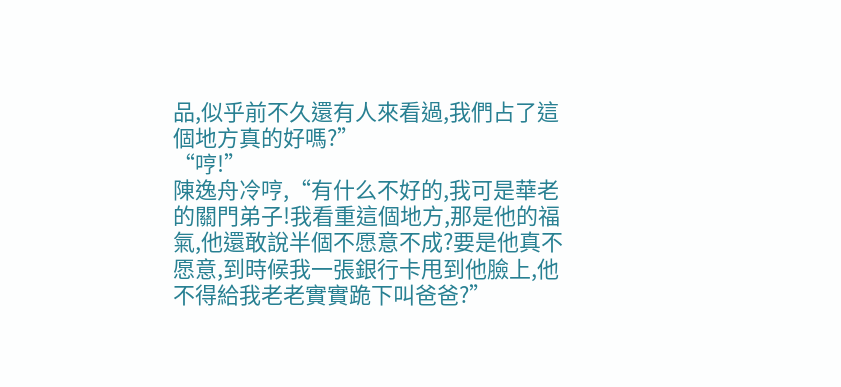品,似乎前不久還有人來看過,我們占了這個地方真的好嗎?”
“哼!”
陳逸舟冷哼,“有什么不好的,我可是華老的關門弟子!我看重這個地方,那是他的福氣,他還敢說半個不愿意不成?要是他真不愿意,到時候我一張銀行卡甩到他臉上,他不得給我老老實實跪下叫爸爸?”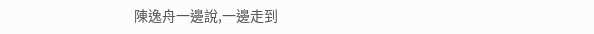陳逸舟一邊說,一邊走到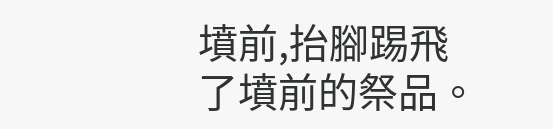墳前,抬腳踢飛了墳前的祭品。